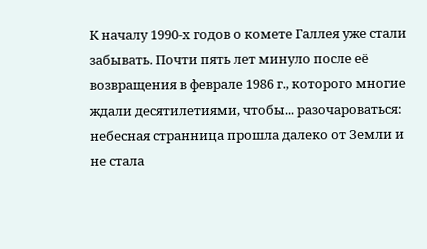К началу 1990-х годов о комете Галлея уже стали забывать. Почти пять лет минуло после её возвращения в феврале 1986 г., которого многие ждали десятилетиями, чтобы... разочароваться: небесная странница прошла далеко от Земли и не стала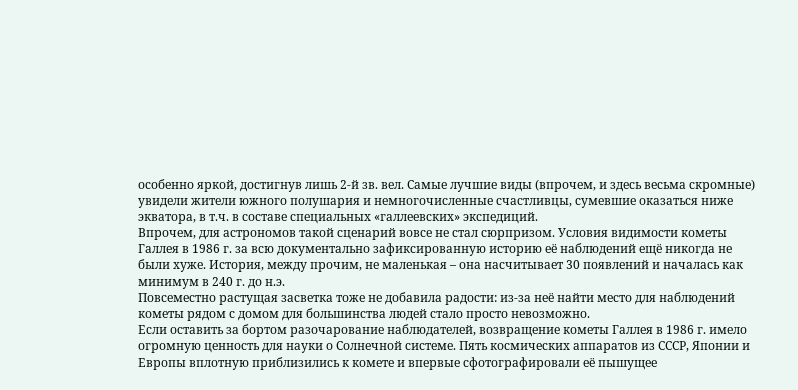особенно яркой, достигнув лишь 2-й зв. вел. Самые лучшие виды (впрочем, и здесь весьма скромные) увидели жители южного полушария и немногочисленные счастливцы, сумевшие оказаться ниже экватора, в т.ч. в составе специальных «галлеевских» экспедиций.
Впрочем, для астрономов такой сценарий вовсе не стал сюрпризом. Условия видимости кометы Галлея в 1986 г. за всю документально зафиксированную историю её наблюдений ещё никогда не были хуже. История, между прочим, не маленькая – она насчитывает 30 появлений и началась как минимум в 240 г. до н.э.
Повсеместно растущая засветка тоже не добавила радости: из-за неё найти место для наблюдений кометы рядом с домом для большинства людей стало просто невозможно.
Если оставить за бортом разочарование наблюдателей, возвращение кометы Галлея в 1986 г. имело огромную ценность для науки о Солнечной системе. Пять космических аппаратов из СССР, Японии и Европы вплотную приблизились к комете и впервые сфотографировали её пышущее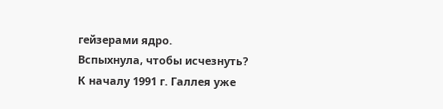гейзерами ядро.
Вспыхнула, чтобы исчезнуть?
К началу 1991 г. Галлея уже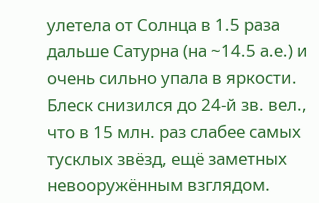улетела от Солнца в 1.5 раза дальше Сатурна (на ~14.5 а.е.) и очень сильно упала в яркости. Блеск снизился до 24-й зв. вел., что в 15 млн. раз слабее самых тусклых звёзд, ещё заметных невооружённым взглядом.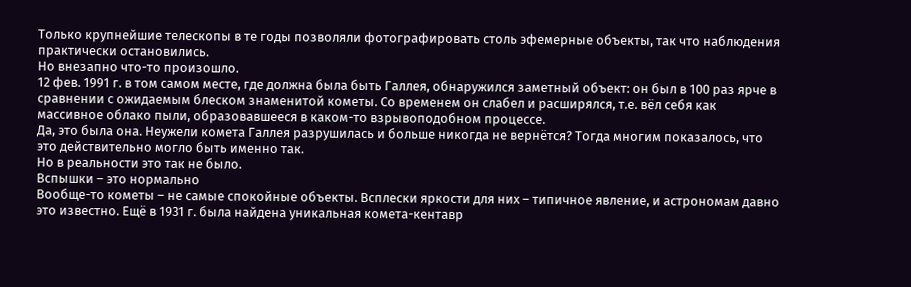Только крупнейшие телескопы в те годы позволяли фотографировать столь эфемерные объекты, так что наблюдения практически остановились.
Но внезапно что-то произошло.
12 фев. 1991 г. в том самом месте, где должна была быть Галлея, обнаружился заметный объект: он был в 100 раз ярче в сравнении с ожидаемым блеском знаменитой кометы. Со временем он слабел и расширялся, т.е. вёл себя как массивное облако пыли, образовавшееся в каком-то взрывоподобном процессе.
Да, это была она. Неужели комета Галлея разрушилась и больше никогда не вернётся? Тогда многим показалось, что это действительно могло быть именно так.
Но в реальности это так не было.
Вспышки – это нормально
Вообще-то кометы – не самые спокойные объекты. Всплески яркости для них – типичное явление, и астрономам давно это известно. Ещё в 1931 г. была найдена уникальная комета-кентавр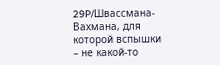29P/Швассмана-Вахмана, для которой вспышки – не какой-то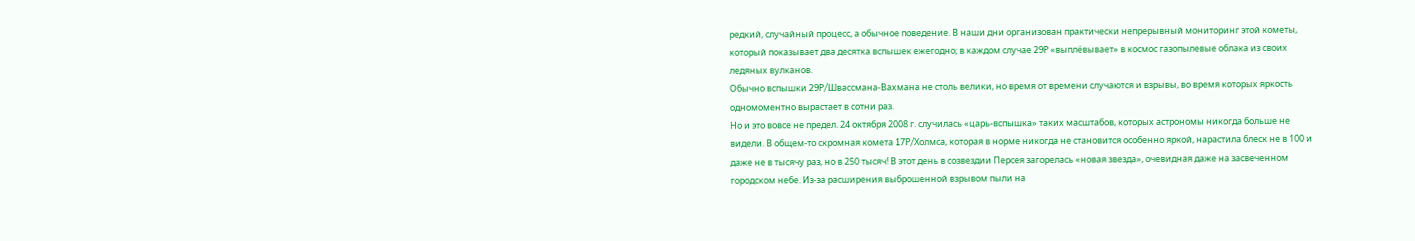редкий, случайный процесс, а обычное поведение. В наши дни организован практически непрерывный мониторинг этой кометы, который показывает два десятка вспышек ежегодно; в каждом случае 29P «выплёвывает» в космос газопылевые облака из своих ледяных вулканов.
Обычно вспышки 29P/Швассмана-Вахмана не столь велики, но время от времени случаются и взрывы, во время которых яркость одномоментно вырастает в сотни раз.
Но и это вовсе не предел. 24 октября 2008 г. случилась «царь-вспышка» таких масштабов, которых астрономы никогда больше не видели. В общем-то скромная комета 17P/Холмса, которая в норме никогда не становится особенно яркой, нарастила блеск не в 100 и даже не в тысячу раз, но в 250 тысяч! В этот день в созвездии Персея загорелась «новая звезда», очевидная даже на засвеченном городском небе. Из-за расширения выброшенной взрывом пыли на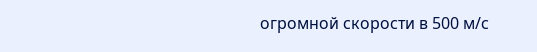огромной скорости в 500 м/с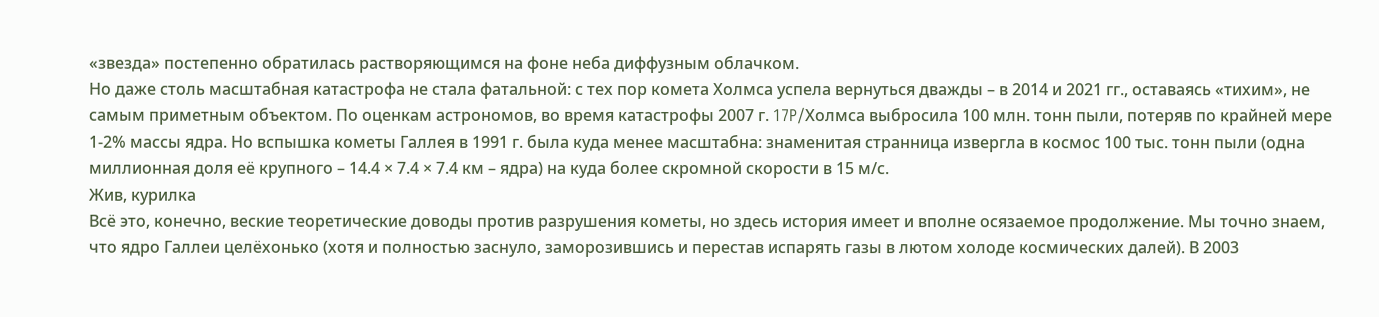«звезда» постепенно обратилась растворяющимся на фоне неба диффузным облачком.
Но даже столь масштабная катастрофа не стала фатальной: с тех пор комета Холмса успела вернуться дважды – в 2014 и 2021 гг., оставаясь «тихим», не самым приметным объектом. По оценкам астрономов, во время катастрофы 2007 г. 17P/Холмса выбросила 100 млн. тонн пыли, потеряв по крайней мере 1-2% массы ядра. Но вспышка кометы Галлея в 1991 г. была куда менее масштабна: знаменитая странница извергла в космос 100 тыс. тонн пыли (одна миллионная доля её крупного – 14.4 × 7.4 × 7.4 км – ядра) на куда более скромной скорости в 15 м/с.
Жив, курилка
Всё это, конечно, веские теоретические доводы против разрушения кометы, но здесь история имеет и вполне осязаемое продолжение. Мы точно знаем, что ядро Галлеи целёхонько (хотя и полностью заснуло, заморозившись и перестав испарять газы в лютом холоде космических далей). В 2003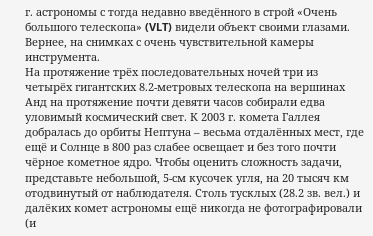г. астрономы с тогда недавно введённого в строй «Очень большого телескопа» (VLT) видели объект своими глазами. Вернее, на снимках с очень чувствительной камеры инструмента.
На протяжение трёх последовательных ночей три из четырёх гигантских 8.2-метровых телескопа на вершинах Анд на протяжение почти девяти часов собирали едва уловимый космический свет. К 2003 г. комета Галлея добралась до орбиты Нептуна – весьма отдалённых мест, где ещё и Солнце в 800 раз слабее освещает и без того почти чёрное кометное ядро. Чтобы оценить сложность задачи, представьте небольшой, 5-см кусочек угля, на 20 тысяч км отодвинутый от наблюдателя. Столь тусклых (28.2 зв. вел.) и далёких комет астрономы ещё никогда не фотографировали (и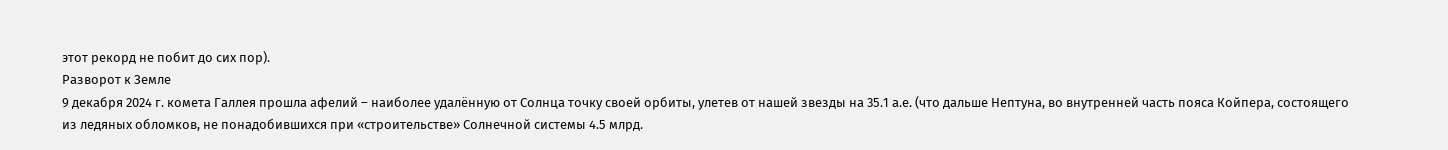этот рекорд не побит до сих пор).
Разворот к Земле
9 декабря 2024 г. комета Галлея прошла афелий – наиболее удалённую от Солнца точку своей орбиты, улетев от нашей звезды на 35.1 а.е. (что дальше Нептуна, во внутренней часть пояса Койпера, состоящего из ледяных обломков, не понадобившихся при «строительстве» Солнечной системы 4.5 млрд.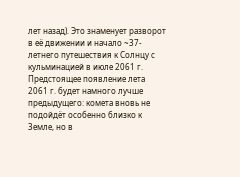лет назад). Это знаменует разворот в её движении и начало ~37-летнего путешествия к Солнцу с кульминацией в июле 2061 г.
Предстоящее появление лета 2061 г. будет намного лучше предыдущего: комета вновь не подойдёт особенно близко к Земле, но в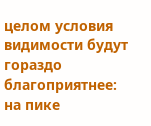целом условия видимости будут гораздо благоприятнее: на пике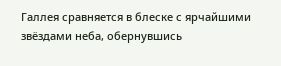Галлея сравняется в блеске с ярчайшими звёздами неба, обернувшись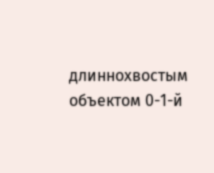длиннохвостым объектом 0-1-й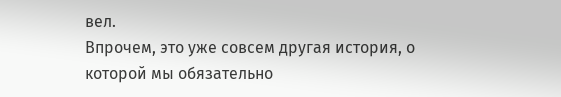вел.
Впрочем, это уже совсем другая история, о которой мы обязательно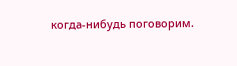когда-нибудь поговорим.